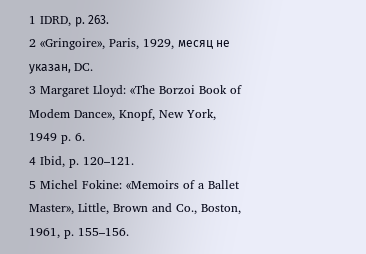1 IDRD, р. 263.
2 «Gringoire», Paris, 1929, месяц не указан, DC.
3 Margaret Lloyd: «The Borzoi Book of Modem Dance», Knopf, New York, 1949 p. 6.
4 Ibid, p. 120–121.
5 Michel Fokine: «Memoirs of a Ballet Master», Little, Brown and Co., Boston, 1961, p. 155–156.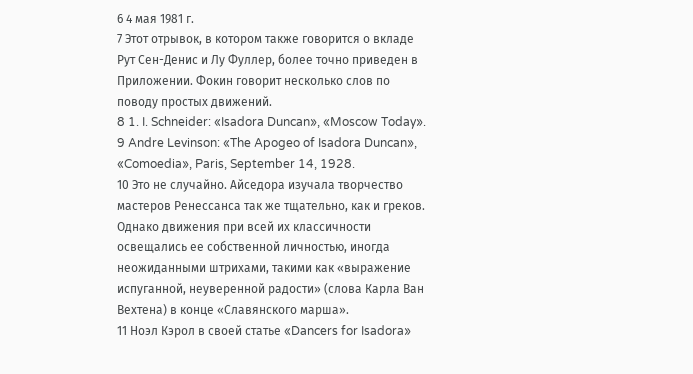6 4 мая 1981 г.
7 Этот отрывок, в котором также говорится о вкладе Рут Сен-Денис и Лу Фуллер, более точно приведен в Приложении. Фокин говорит несколько слов по поводу простых движений.
8 1. I. Schneider: «Isadora Duncan», «Moscow Today».
9 Andre Levinson: «The Apogeo of Isadora Duncan», «Comoedia», Paris, September 14, 1928.
10 Это не случайно. Айседора изучала творчество мастеров Ренессанса так же тщательно, как и греков. Однако движения при всей их классичности освещались ее собственной личностью, иногда неожиданными штрихами, такими как «выражение испуганной, неуверенной радости» (слова Карла Ван Вехтена) в конце «Славянского марша».
11 Ноэл Кэрол в своей статье «Dancers for Isadora»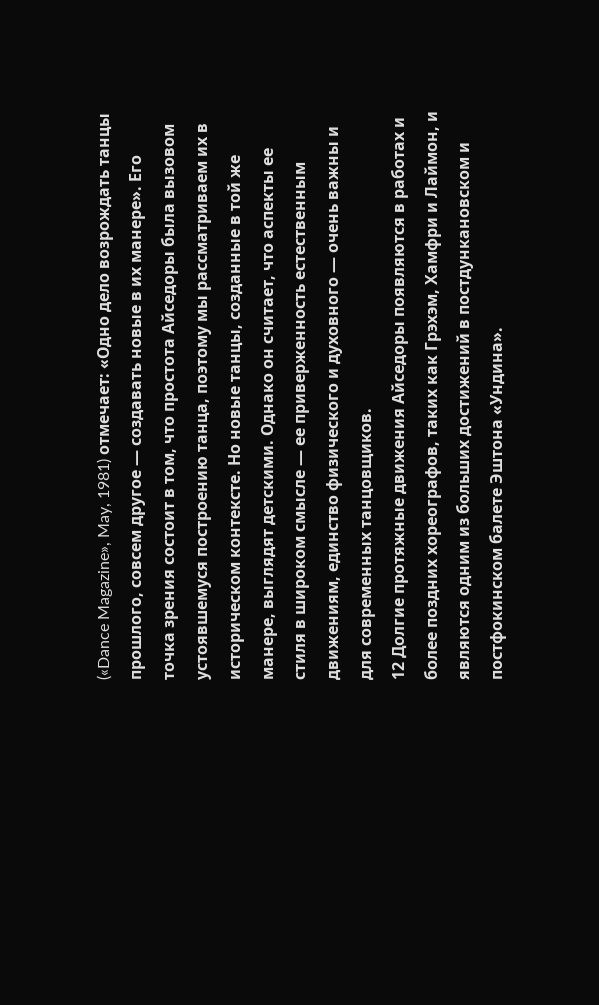(«Dance Magazine», May, 1981) отмечает: «Одно дело возрождать танцы прошлого, совсем другое — создавать новые в их манере». Его точка зрения состоит в том, что простота Айседоры была вызовом устоявшемуся построению танца, поэтому мы рассматриваем их в историческом контексте. Но новые танцы, созданные в той же манере, выглядят детскими. Однако он считает, что аспекты ее стиля в широком смысле — ее приверженность естественным движениям, единство физического и духовного — очень важны и для современных танцовщиков.
12 Долгие протяжные движения Айседоры появляются в работах и более поздних хореографов, таких как Грэхэм, Хамфри и Лаймон, и являются одним из больших достижений в постдункановском и постфокинском балете Эштона «Ундина».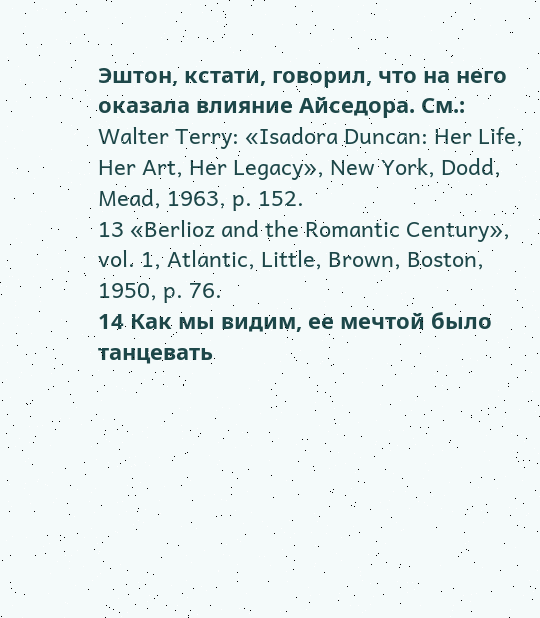Эштон, кстати, говорил, что на него оказала влияние Айседора. См.: Walter Terry: «Isadora Duncan: Her Life, Her Art, Her Legacy», New York, Dodd, Mead, 1963, p. 152.
13 «Berlioz and the Romantic Century», vol. 1, Atlantic, Little, Brown, Boston, 1950, p. 76.
14 Как мы видим, ее мечтой было танцевать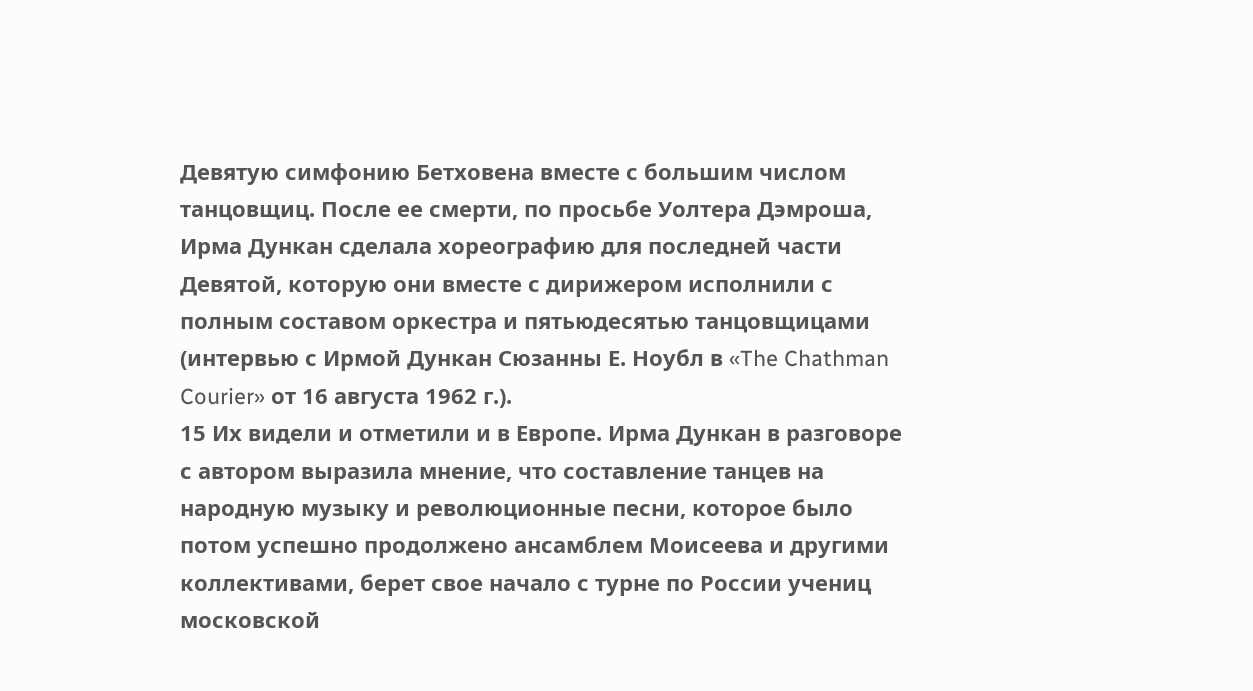Девятую симфонию Бетховена вместе с большим числом танцовщиц. После ее смерти, по просьбе Уолтера Дэмроша, Ирма Дункан сделала хореографию для последней части Девятой, которую они вместе с дирижером исполнили с полным составом оркестра и пятьюдесятью танцовщицами (интервью с Ирмой Дункан Сюзанны Е. Ноубл в «The Chathman Courier» от 16 августа 1962 г.).
15 Их видели и отметили и в Европе. Ирма Дункан в разговоре с автором выразила мнение, что составление танцев на народную музыку и революционные песни, которое было потом успешно продолжено ансамблем Моисеева и другими коллективами, берет свое начало с турне по России учениц московской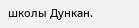школы Дункан.